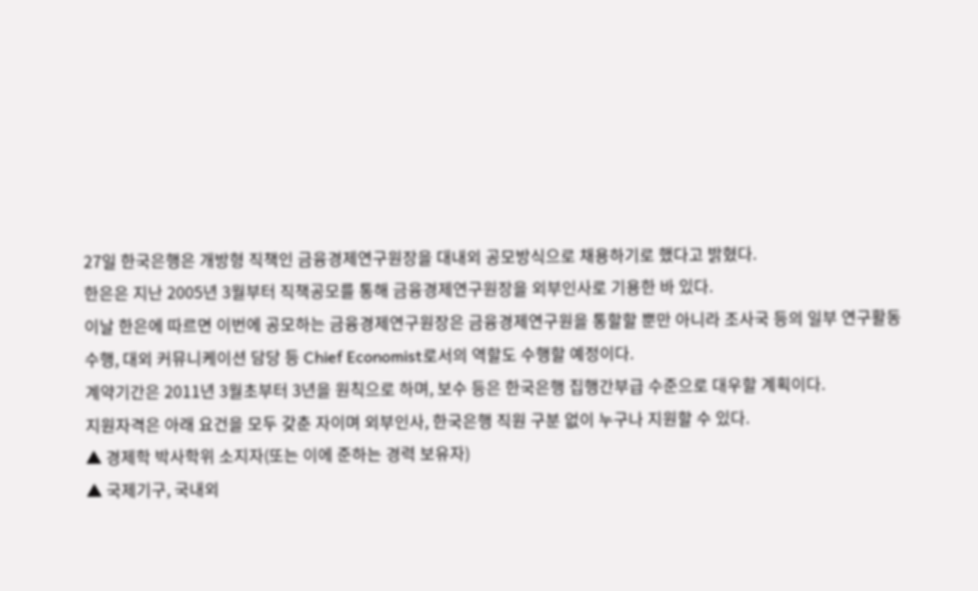27일 한국은행은 개방형 직책인 금융경제연구원장을 대내외 공모방식으로 채용하기로 했다고 밝혔다.
한은은 지난 2005년 3월부터 직책공모를 통해 금융경제연구원장을 외부인사로 기용한 바 있다.
이날 한은에 따르면 이번에 공모하는 금융경제연구원장은 금융경제연구원을 통할할 뿐만 아니라 조사국 등의 일부 연구활동 수행, 대외 커뮤니케이션 담당 등 Chief Economist로서의 역할도 수행할 예정이다.
계약기간은 2011년 3월초부터 3년을 원칙으로 하며, 보수 등은 한국은행 집행간부급 수준으로 대우할 계획이다.
지원자격은 아래 요건을 모두 갖춘 자이며 외부인사, 한국은행 직원 구분 없이 누구나 지원할 수 있다.
▲ 경제학 박사학위 소지자(또는 이에 준하는 경력 보유자)
▲ 국제기구, 국내외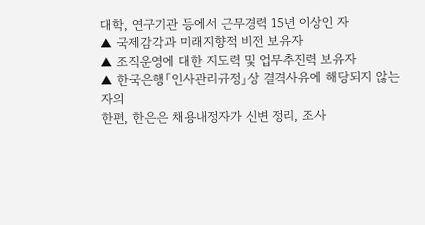대학, 연구기관 등에서 근무경력 15년 이상인 자
▲ 국제감각과 미래지향적 비전 보유자
▲ 조직운영에 대한 지도력 및 업무추진력 보유자
▲ 한국은행「인사관리규정」상 결격사유에 해당되지 않는 자의
한편, 한은은 채용내정자가 신변 정리, 조사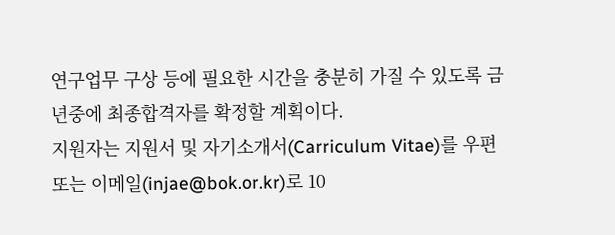연구업무 구상 등에 필요한 시간을 충분히 가질 수 있도록 금년중에 최종합격자를 확정할 계획이다.
지원자는 지원서 및 자기소개서(Carriculum Vitae)를 우편 또는 이메일(injae@bok.or.kr)로 10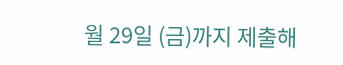월 29일 (금)까지 제출해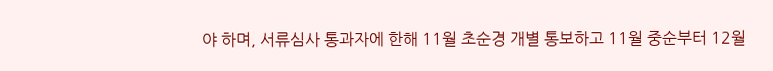야 하며, 서류심사 통과자에 한해 11월 초순경 개별 통보하고 11월 중순부터 12월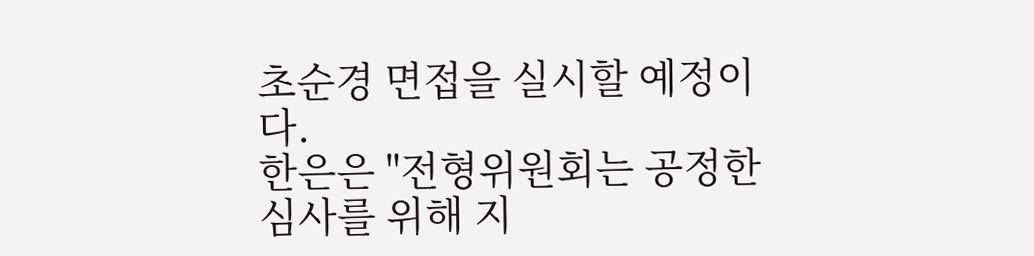초순경 면접을 실시할 예정이다.
한은은 "전형위원회는 공정한 심사를 위해 지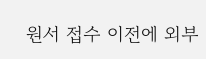원서 접수 이전에 외부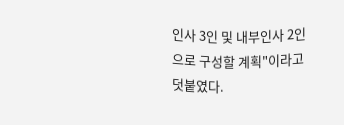인사 3인 및 내부인사 2인으로 구성할 계획"이라고 덧붙였다.